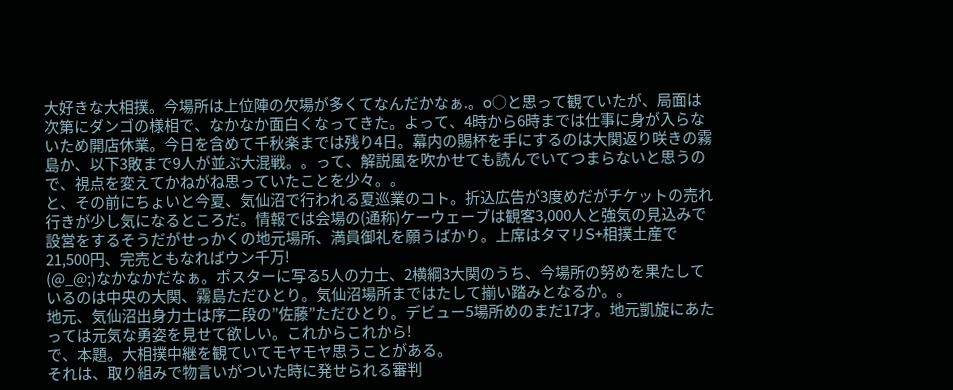大好きな大相撲。今場所は上位陣の欠場が多くてなんだかなぁ.。o○と思って観ていたが、局面は次第にダンゴの様相で、なかなか面白くなってきた。よって、4時から6時までは仕事に身が入らないため開店休業。今日を含めて千秋楽までは残り4日。幕内の賜杯を手にするのは大関返り咲きの霧島か、以下3敗まで9人が並ぶ大混戦。。って、解説風を吹かせても読んでいてつまらないと思うので、視点を変えてかねがね思っていたことを少々。。
と、その前にちょいと今夏、気仙沼で行われる夏巡業のコト。折込広告が3度めだがチケットの売れ行きが少し気になるところだ。情報では会場の(通称)ケーウェーブは観客3,000人と強気の見込みで設営をするそうだがせっかくの地元場所、満員御礼を願うばかり。上席はタマリS+相撲土産で21,500円、完売ともなればウン千万!
(@_@;)なかなかだなぁ。ポスターに写る5人の力士、2横綱3大関のうち、今場所の努めを果たしているのは中央の大関、霧島ただひとり。気仙沼場所まではたして揃い踏みとなるか。。
地元、気仙沼出身力士は序二段の”佐藤”ただひとり。デビュー5場所めのまだ17才。地元凱旋にあたっては元気な勇姿を見せて欲しい。これからこれから!
で、本題。大相撲中継を観ていてモヤモヤ思うことがある。
それは、取り組みで物言いがついた時に発せられる審判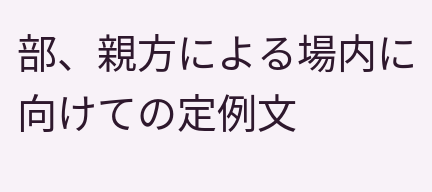部、親方による場内に向けての定例文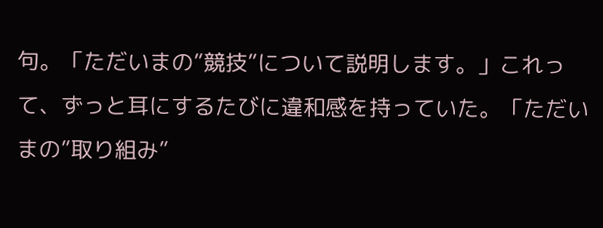句。「ただいまの”競技”について説明します。」これって、ずっと耳にするたびに違和感を持っていた。「ただいまの”取り組み”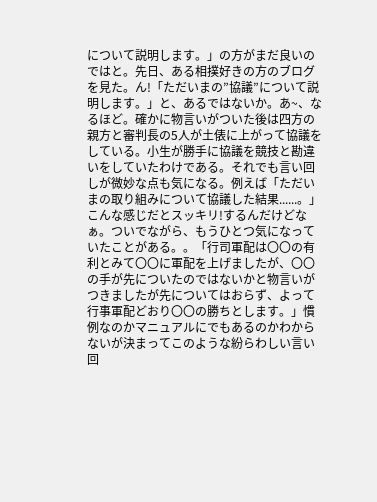について説明します。」の方がまだ良いのではと。先日、ある相撲好きの方のブログを見た。ん!「ただいまの”協議”について説明します。」と、あるではないか。あ~、なるほど。確かに物言いがついた後は四方の親方と審判長の5人が土俵に上がって協議をしている。小生が勝手に協議を競技と勘違いをしていたわけである。それでも言い回しが微妙な点も気になる。例えば「ただいまの取り組みについて協議した結果......。」こんな感じだとスッキリ!するんだけどなぁ。ついでながら、もうひとつ気になっていたことがある。。「行司軍配は〇〇の有利とみて〇〇に軍配を上げましたが、〇〇の手が先についたのではないかと物言いがつきましたが先についてはおらず、よって行事軍配どおり〇〇の勝ちとします。」慣例なのかマニュアルにでもあるのかわからないが決まってこのような紛らわしい言い回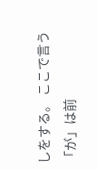しをする。 ここで言う「が」は前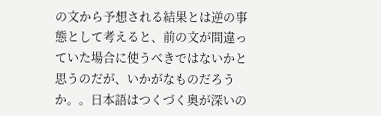の文から予想される結果とは逆の事態として考えると、前の文が間違っていた場合に使うべきではないかと思うのだが、いかがなものだろうか。。日本語はつくづく奥が深いの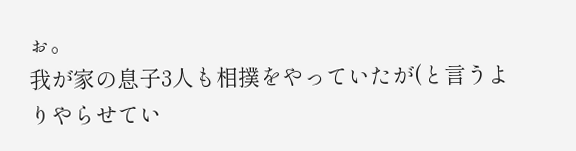ぉ。
我が家の息子3人も相撲をやっていたが(と言うよりやらせてい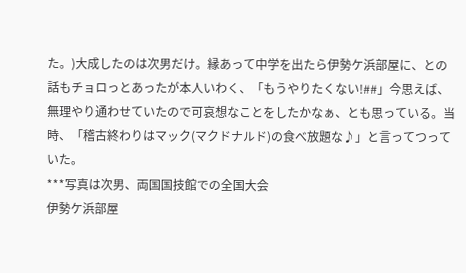た。)大成したのは次男だけ。縁あって中学を出たら伊勢ケ浜部屋に、との話もチョロっとあったが本人いわく、「もうやりたくない!##」今思えば、無理やり通わせていたので可哀想なことをしたかなぁ、とも思っている。当時、「稽古終わりはマック(マクドナルド)の食べ放題な♪」と言ってつっていた。
***写真は次男、両国国技館での全国大会
伊勢ケ浜部屋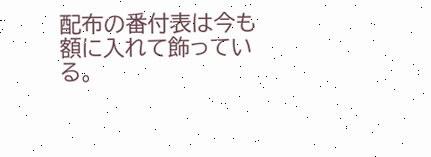配布の番付表は今も額に入れて飾っている。